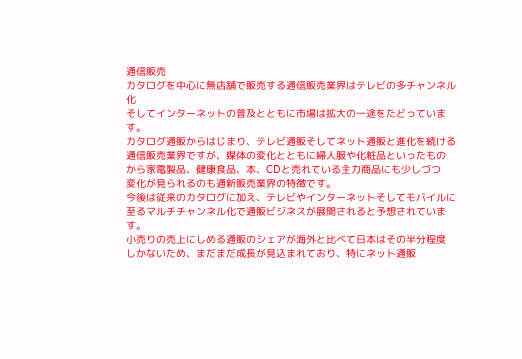通信販売
カタログを中心に無店舗で販売する通信販売業界はテレビの多チャンネル化
そしてインターネットの普及とともに市場は拡大の一途をたどっています。
カタログ通販からはじまり、テレビ通販そしてネット通販と進化を続ける
通信販売業界ですが、媒体の変化とともに婦人服や化粧品といったもの
から家電製品、健康食品、本、CDと売れている主力商品にも少しづつ
変化が見られるのも通新販売業界の特徴です。
今後は従来のカタログに加え、テレビやインターネットそしてモバイルに
至るマルチチャンネル化で通販ビジネスが展開されると予想されています。
小売りの売上にしめる通販のシェアが海外と比べて日本はその半分程度
しかないため、まだまだ成長が見込まれており、特にネット通販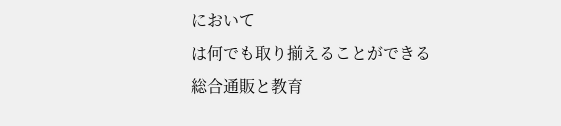において
は何でも取り揃えることができる総合通販と教育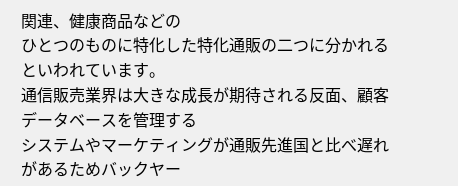関連、健康商品などの
ひとつのものに特化した特化通販の二つに分かれるといわれています。
通信販売業界は大きな成長が期待される反面、顧客データベースを管理する
システムやマーケティングが通販先進国と比べ遅れがあるためバックヤー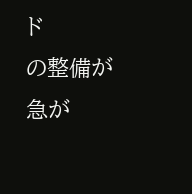ド
の整備が急が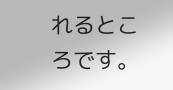れるところです。